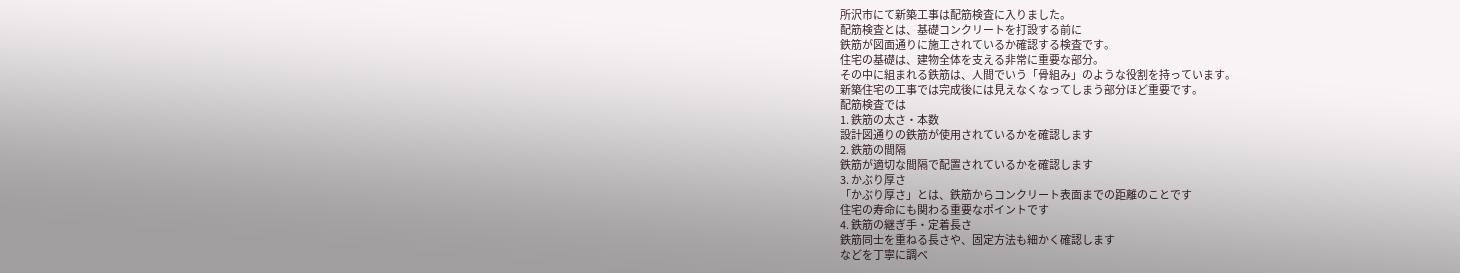所沢市にて新築工事は配筋検査に入りました。
配筋検査とは、基礎コンクリートを打設する前に
鉄筋が図面通りに施工されているか確認する検査です。
住宅の基礎は、建物全体を支える非常に重要な部分。
その中に組まれる鉄筋は、人間でいう「骨組み」のような役割を持っています。
新築住宅の工事では完成後には見えなくなってしまう部分ほど重要です。
配筋検査では
1. 鉄筋の太さ・本数
設計図通りの鉄筋が使用されているかを確認します
2. 鉄筋の間隔
鉄筋が適切な間隔で配置されているかを確認します
3. かぶり厚さ
「かぶり厚さ」とは、鉄筋からコンクリート表面までの距離のことです
住宅の寿命にも関わる重要なポイントです
4. 鉄筋の継ぎ手・定着長さ
鉄筋同士を重ねる長さや、固定方法も細かく確認します
などを丁寧に調べ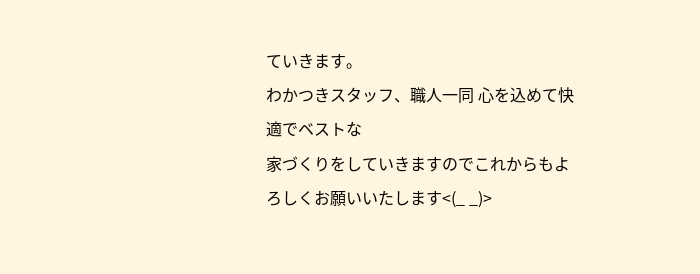ていきます。
わかつきスタッフ、職人一同 心を込めて快適でベストな
家づくりをしていきますのでこれからもよろしくお願いいたします<(_ _)>